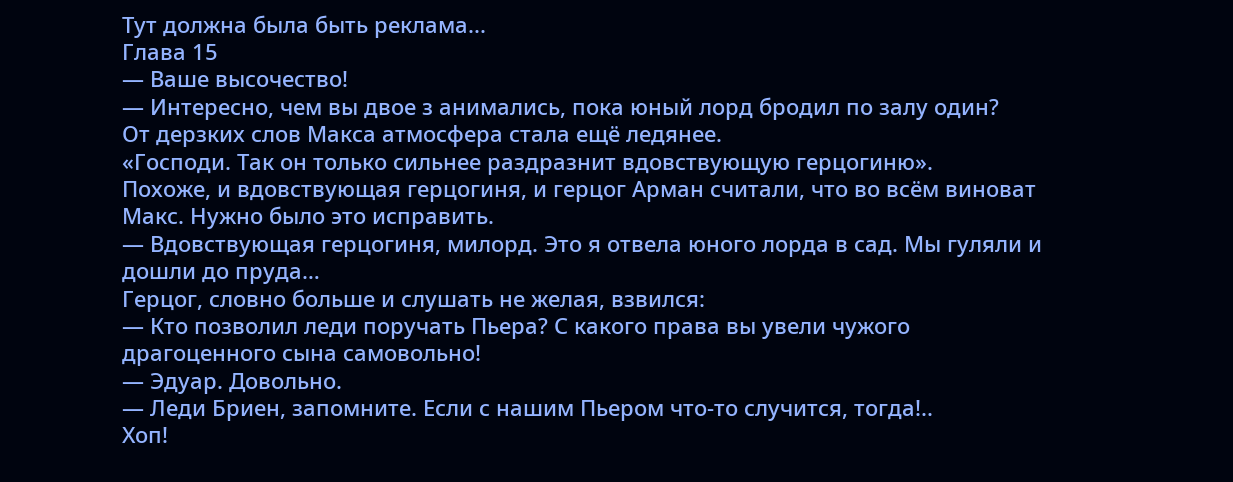Тут должна была быть реклама...
Глава 15
— Ваше высочество!
— Интересно, чем вы двое з анимались, пока юный лорд бродил по залу один?
От дерзких слов Макса атмосфера стала ещё ледянее.
«Господи. Так он только сильнее раздразнит вдовствующую герцогиню».
Похоже, и вдовствующая герцогиня, и герцог Арман считали, что во всём виноват Макс. Нужно было это исправить.
— Вдовствующая герцогиня, милорд. Это я отвела юного лорда в сад. Мы гуляли и дошли до пруда…
Герцог, словно больше и слушать не желая, взвился:
— Кто позволил леди поручать Пьера? С какого права вы увели чужого драгоценного сына самовольно!
— Эдуар. Довольно.
— Леди Бриен, запомните. Если с нашим Пьером что-то случится, тогда!..
Хоп!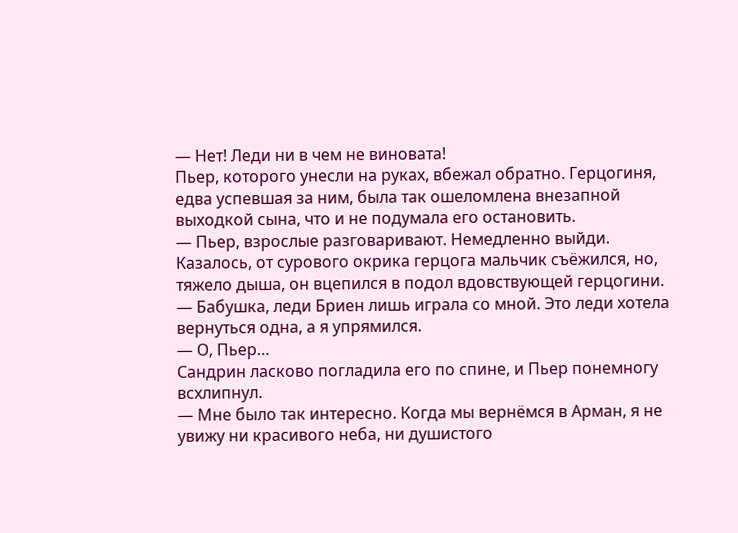— Нет! Леди ни в чем не виновата!
Пьер, которого унесли на руках, вбежал обратно. Герцогиня, едва успевшая за ним, была так ошеломлена внезапной выходкой сына, что и не подумала его остановить.
— Пьер, взрослые разговаривают. Немедленно выйди.
Казалось, от сурового окрика герцога мальчик съёжился, но, тяжело дыша, он вцепился в подол вдовствующей герцогини.
— Бабушка, леди Бриен лишь играла со мной. Это леди хотела вернуться одна, а я упрямился.
— О, Пьер…
Сандрин ласково погладила его по спине, и Пьер понемногу всхлипнул.
— Мне было так интересно. Когда мы вернёмся в Арман, я не увижу ни красивого неба, ни душистого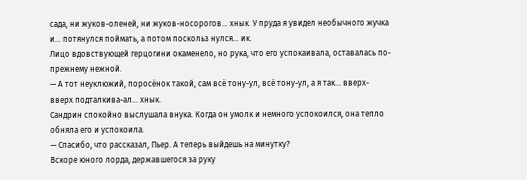сада, ни жуков-оленей, ни жуков-носорогов… хнык. У пруда я увидел необычного жучка и… потянулся поймать, а потом поскольз нулся… ик.
Лицо вдовствующей герцогини окаменело, но рука, что его успокаивала, оставалась по-прежнему нежной.
— А тот неуклюжий, поросёнок такой, сам всё тону-ул, всё тону-ул, а я так… вверх-вверх подталкива-ал… хнык.
Сандрин спокойно выслушала внука. Когда он умолк и немного успокоился, она тепло обняла его и успокоила.
— Спасибо, что рассказал, Пьер. А теперь выйдешь на минутку?
Вскоре юного лорда, державшегося за руку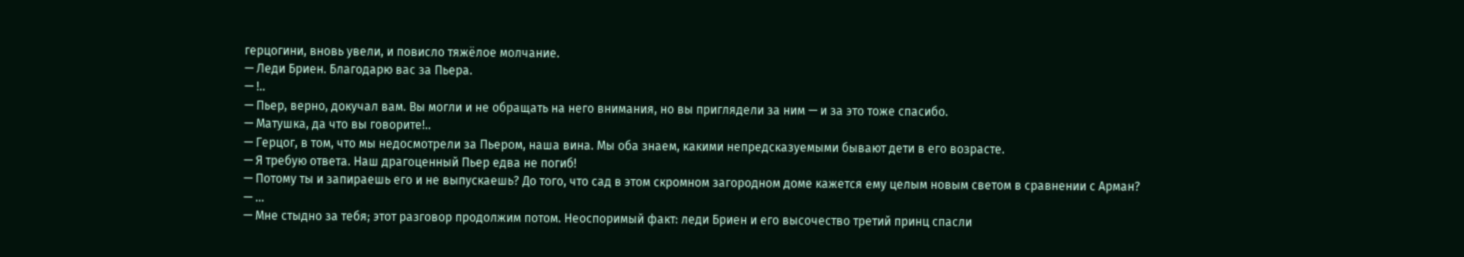герцогини, вновь увели, и повисло тяжёлое молчание.
— Леди Бриен. Благодарю вас за Пьера.
— !..
— Пьер, верно, докучал вам. Вы могли и не обращать на него внимания, но вы приглядели за ним — и за это тоже спасибо.
— Матушка, да что вы говорите!..
— Герцог, в том, что мы недосмотрели за Пьером, наша вина. Мы оба знаем, какими непредсказуемыми бывают дети в его возрасте.
— Я требую ответа. Наш драгоценный Пьер едва не погиб!
— Потому ты и запираешь его и не выпускаешь? До того, что сад в этом скромном загородном доме кажется ему целым новым светом в сравнении с Арман?
— …
— Мне стыдно за тебя; этот разговор продолжим потом. Неоспоримый факт: леди Бриен и его высочество третий принц спасли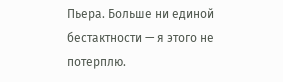Пьера. Больше ни единой бестактности — я этого не потерплю.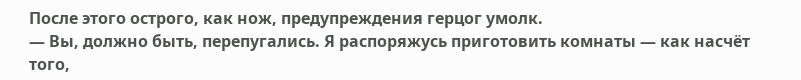После этого острого, как нож, предупреждения герцог умолк.
— Вы, должно быть, перепугались. Я распоряжусь приготовить комнаты — как насчёт того,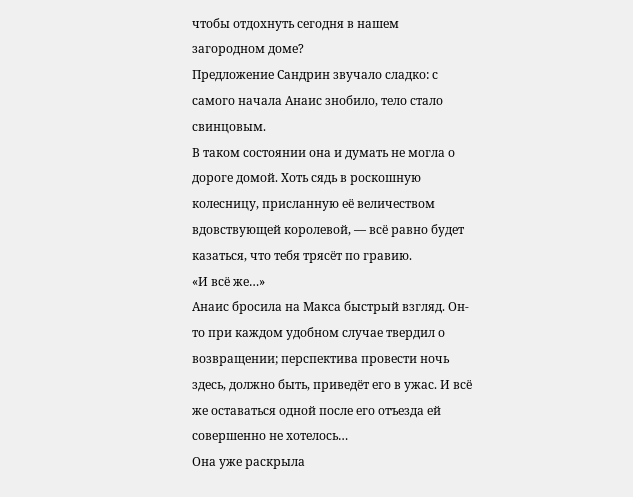чтобы отдохнуть сегодня в нашем загородном доме?
Предложение Сандрин звучало сладко: с самого начала Анаис знобило, тело стало свинцовым.
В таком состоянии она и думать не могла о дороге домой. Хоть сядь в роскошную колесницу, присланную её величеством вдовствующей королевой, — всё равно будет казаться, что тебя трясёт по гравию.
«И всё же…»
Анаис бросила на Макса быстрый взгляд. Он-то при каждом удобном случае твердил о возвращении; перспектива провести ночь здесь, должно быть, приведёт его в ужас. И всё же оставаться одной после его отъезда ей совершенно не хотелось…
Она уже раскрыла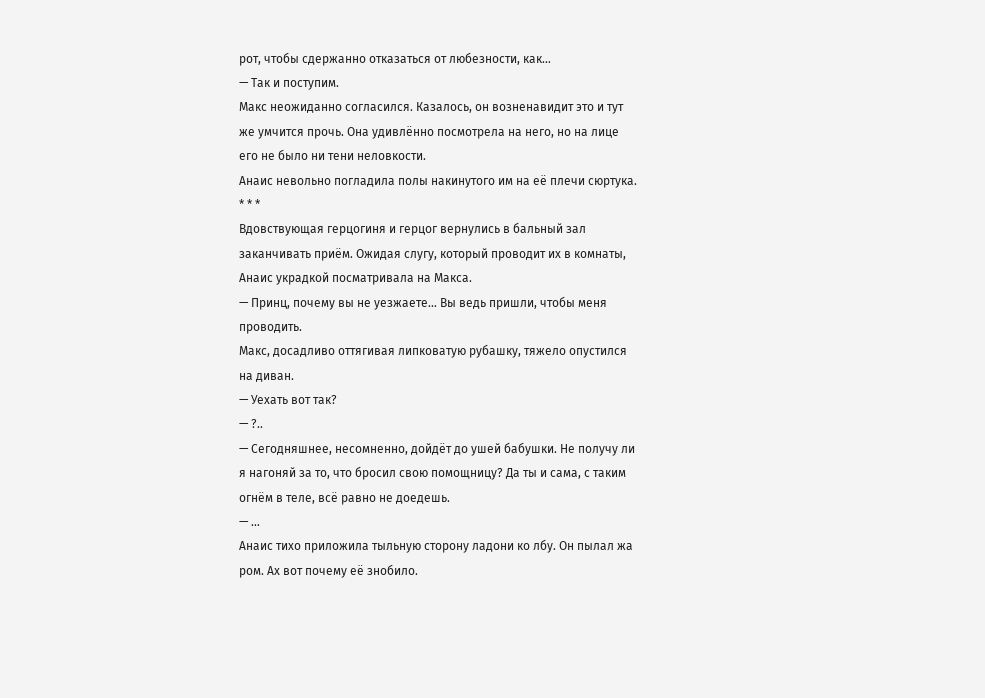рот, чтобы сдержанно отказаться от любезности, как…
— Так и поступим.
Макс неожиданно согласился. Казалось, он возненавидит это и тут же умчится прочь. Она удивлённо посмотрела на него, но на лице его не было ни тени неловкости.
Анаис невольно погладила полы накинутого им на её плечи сюртука.
* * *
Вдовствующая герцогиня и герцог вернулись в бальный зал заканчивать приём. Ожидая слугу, который проводит их в комнаты, Анаис украдкой посматривала на Макса.
— Принц, почему вы не уезжаете… Вы ведь пришли, чтобы меня проводить.
Макс, досадливо оттягивая липковатую рубашку, тяжело опустился на диван.
— Уехать вот так?
— ?..
— Сегодняшнее, несомненно, дойдёт до ушей бабушки. Не получу ли я нагоняй за то, что бросил свою помощницу? Да ты и сама, с таким огнём в теле, всё равно не доедешь.
— …
Анаис тихо приложила тыльную сторону ладони ко лбу. Он пылал жа ром. Ах вот почему её знобило.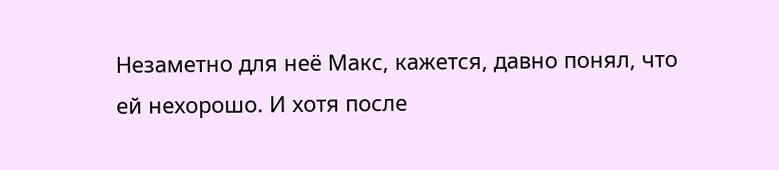Незаметно для неё Макс, кажется, давно понял, что ей нехорошо. И хотя после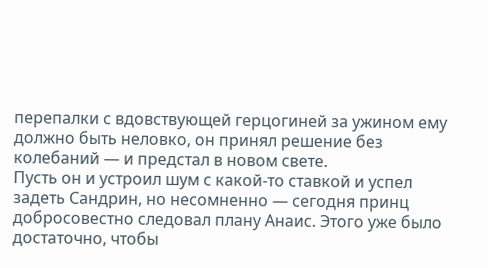перепалки с вдовствующей герцогиней за ужином ему должно быть неловко, он принял решение без колебаний — и предстал в новом свете.
Пусть он и устроил шум с какой-то ставкой и успел задеть Сандрин, но несомненно — сегодня принц добросовестно следовал плану Анаис. Этого уже было достаточно, чтобы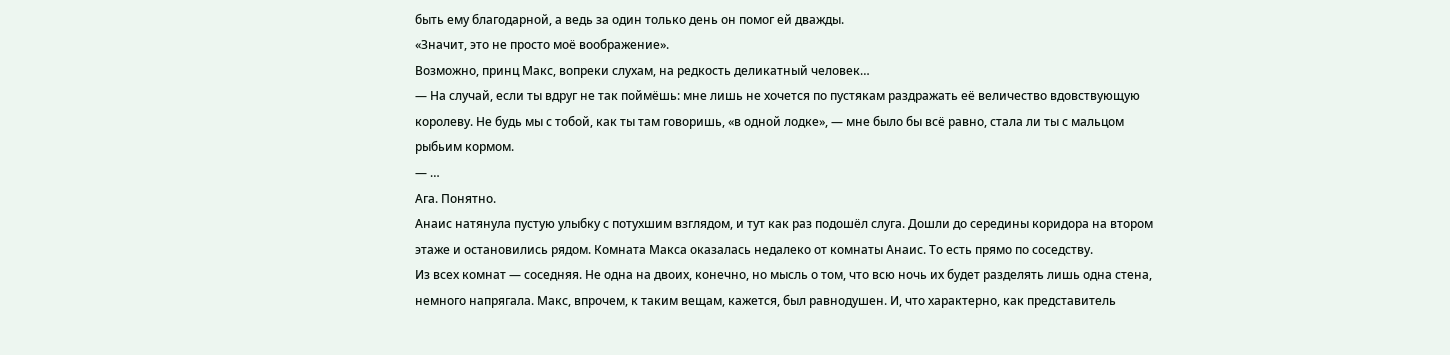быть ему благодарной, а ведь за один только день он помог ей дважды.
«Значит, это не просто моё воображение».
Возможно, принц Макс, вопреки слухам, на редкость деликатный человек…
— На случай, если ты вдруг не так поймёшь: мне лишь не хочется по пустякам раздражать её величество вдовствующую королеву. Не будь мы с тобой, как ты там говоришь, «в одной лодке», — мне было бы всё равно, стала ли ты с мальцом рыбьим кормом.
— …
Ага. Понятно.
Анаис натянула пустую улыбку с потухшим взглядом, и тут как раз подошёл слуга. Дошли до середины коридора на втором этаже и остановились рядом. Комната Макса оказалась недалеко от комнаты Анаис. То есть прямо по соседству.
Из всех комнат — соседняя. Не одна на двоих, конечно, но мысль о том, что всю ночь их будет разделять лишь одна стена, немного напрягала. Макс, впрочем, к таким вещам, кажется, был равнодушен. И, что характерно, как представитель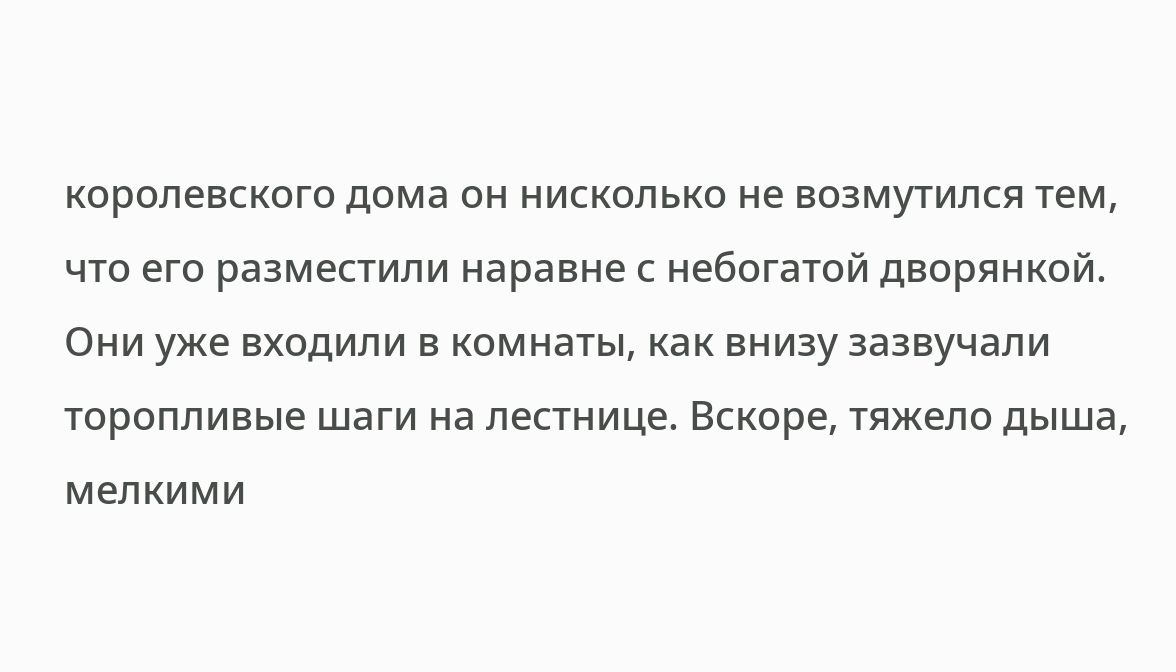королевского дома он нисколько не возмутился тем, что его разместили наравне с небогатой дворянкой.
Они уже входили в комнаты, как внизу зазвучали торопливые шаги на лестнице. Вскоре, тяжело дыша, мелкими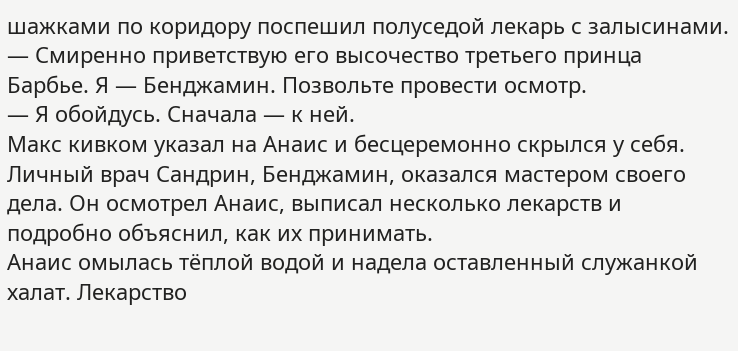шажками по коридору поспешил полуседой лекарь с залысинами.
— Смиренно приветствую его высочество третьего принца Барбье. Я — Бенджамин. Позвольте провести осмотр.
— Я обойдусь. Сначала — к ней.
Макс кивком указал на Анаис и бесцеремонно скрылся у себя.
Личный врач Сандрин, Бенджамин, оказался мастером своего дела. Он осмотрел Анаис, выписал несколько лекарств и подробно объяснил, как их принимать.
Анаис омылась тёплой водой и надела оставленный служанкой халат. Лекарство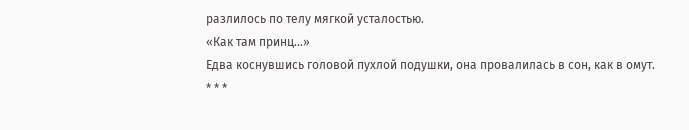разлилось по телу мягкой усталостью.
«Как там принц…»
Едва коснувшись головой пухлой подушки, она провалилась в сон, как в омут.
* * *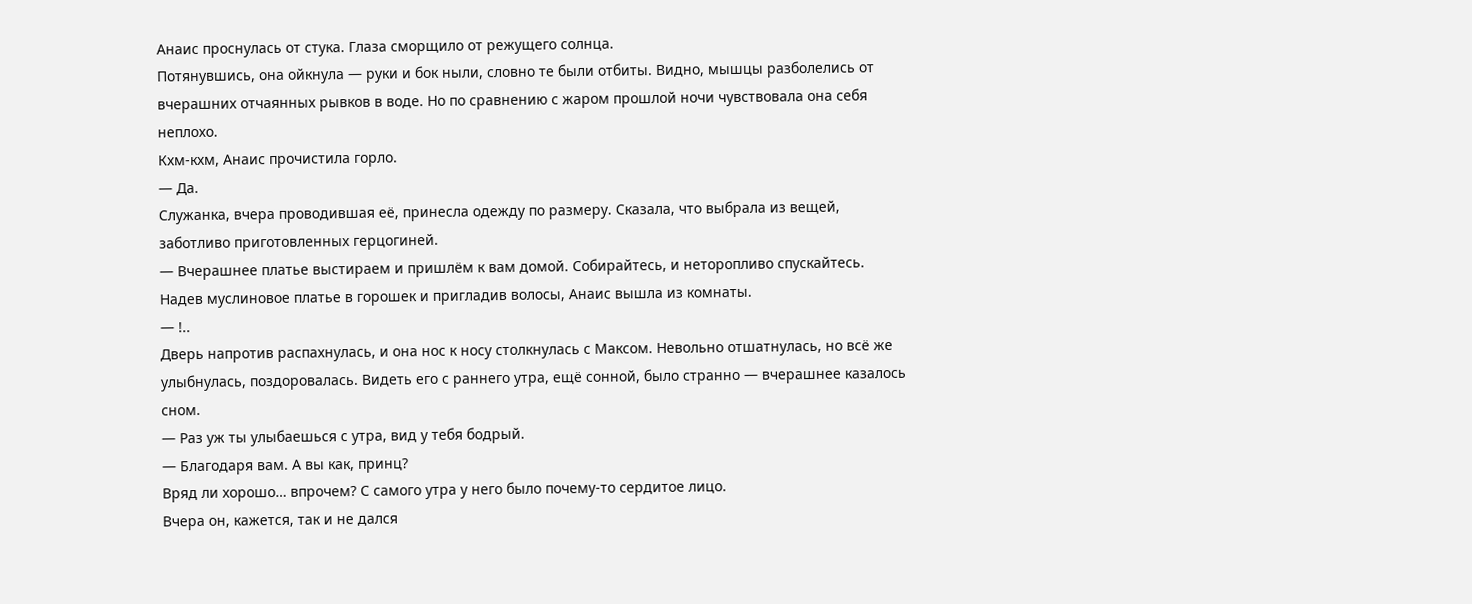Анаис проснулась от стука. Глаза сморщило от режущего солнца.
Потянувшись, она ойкнула — руки и бок ныли, словно те были отбиты. Видно, мышцы разболелись от вчерашних отчаянных рывков в воде. Но по сравнению с жаром прошлой ночи чувствовала она себя неплохо.
Кхм-кхм, Анаис прочистила горло.
— Да.
Служанка, вчера проводившая её, принесла одежду по размеру. Сказала, что выбрала из вещей, заботливо приготовленных герцогиней.
— Вчерашнее платье выстираем и пришлём к вам домой. Собирайтесь, и неторопливо спускайтесь.
Надев муслиновое платье в горошек и пригладив волосы, Анаис вышла из комнаты.
— !..
Дверь напротив распахнулась, и она нос к носу столкнулась с Максом. Невольно отшатнулась, но всё же улыбнулась, поздоровалась. Видеть его с раннего утра, ещё сонной, было странно — вчерашнее казалось сном.
— Раз уж ты улыбаешься с утра, вид у тебя бодрый.
— Благодаря вам. А вы как, принц?
Вряд ли хорошо… впрочем? С самого утра у него было почему-то сердитое лицо.
Вчера он, кажется, так и не дался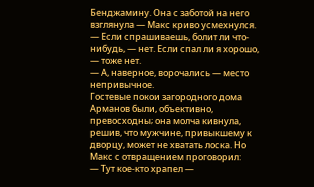Бенджамину. Она с заботой на него взглянула — Макс криво усмехнулся.
— Если спрашиваешь, болит ли что-нибудь, — нет. Если спал ли я хорошо, — тоже нет.
— А, наверное, ворочались — место непривычное.
Гостевые покои загородного дома Арманов были, объективно, превосходны; она молча кивнула, решив, что мужчине, привыкшему к дворцу, может не хватать лоска. Но Макс с отвращением проговорил:
— Тут кое-кто храпел —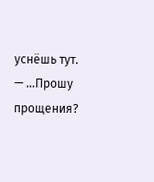уснёшь тут.
— …Прошу прощения?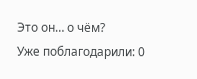Это он… о чём?
Уже поблагодарили: 0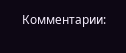Комментарии: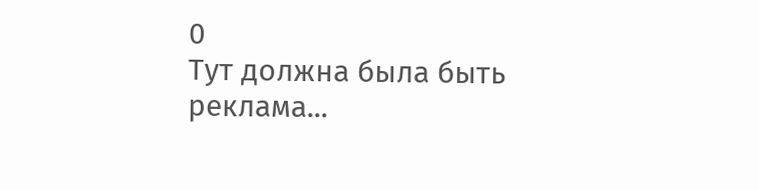0
Тут должна была быть реклама...